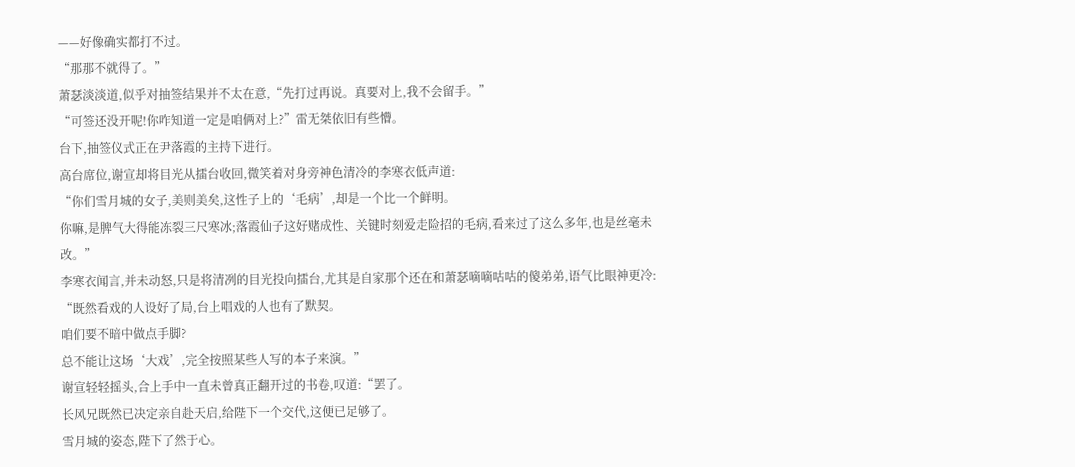——好像确实都打不过。
“那那不就得了。”
萧瑟淡淡道,似乎对抽签结果并不太在意,“先打过再说。真要对上,我不会留手。”
“可签还没开呢!你咋知道一定是咱俩对上?”雷无桀依旧有些懵。
台下,抽签仪式正在尹落霞的主持下进行。
高台席位,谢宣却将目光从擂台收回,微笑着对身旁神色清冷的李寒衣低声道:
“你们雪月城的女子,美则美矣,这性子上的‘毛病’,却是一个比一个鲜明。
你嘛,是脾气大得能冻裂三尺寒冰;落霞仙子这好赌成性、关键时刻爱走险招的毛病,看来过了这么多年,也是丝毫未改。”
李寒衣闻言,并未动怒,只是将清冽的目光投向擂台,尤其是自家那个还在和萧瑟嘀嘀咕咕的傻弟弟,语气比眼神更冷:
“既然看戏的人设好了局,台上唱戏的人也有了默契。
咱们要不暗中做点手脚?
总不能让这场‘大戏’,完全按照某些人写的本子来演。”
谢宣轻轻摇头,合上手中一直未曾真正翻开过的书卷,叹道:“罢了。
长风兄既然已决定亲自赴天启,给陛下一个交代,这便已足够了。
雪月城的姿态,陛下了然于心。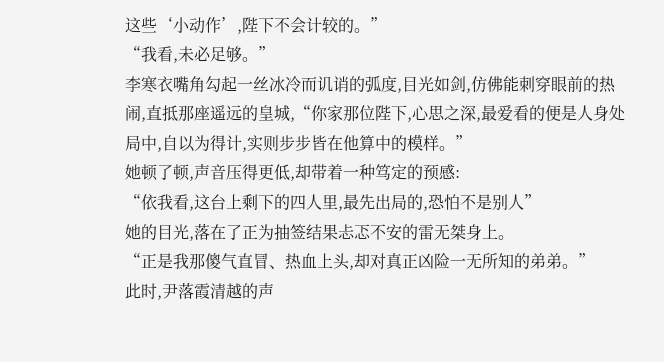这些‘小动作’,陛下不会计较的。”
“我看,未必足够。”
李寒衣嘴角勾起一丝冰冷而讥诮的弧度,目光如剑,仿佛能刺穿眼前的热闹,直抵那座遥远的皇城,“你家那位陛下,心思之深,最爱看的便是人身处局中,自以为得计,实则步步皆在他算中的模样。”
她顿了顿,声音压得更低,却带着一种笃定的预感:
“依我看,这台上剩下的四人里,最先出局的,恐怕不是别人”
她的目光,落在了正为抽签结果忐忑不安的雷无桀身上。
“正是我那傻气直冒、热血上头,却对真正凶险一无所知的弟弟。”
此时,尹落霞清越的声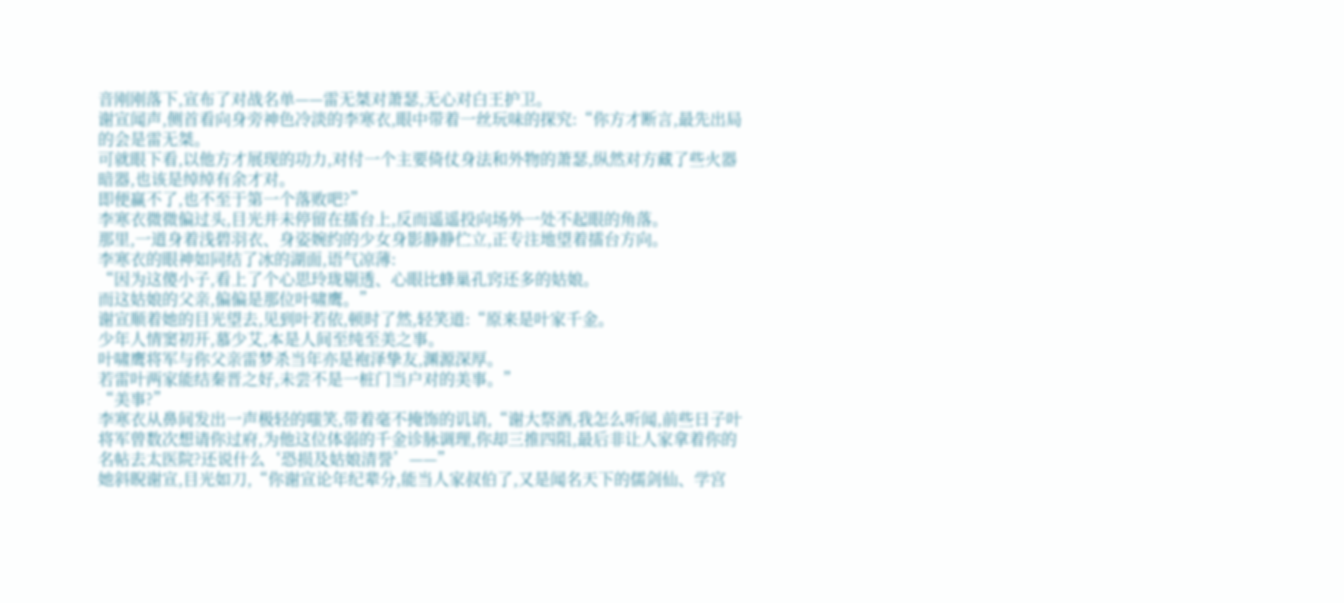音刚刚落下,宣布了对战名单——雷无桀对萧瑟,无心对白王护卫。
谢宣闻声,侧首看向身旁神色冷淡的李寒衣,眼中带着一丝玩味的探究:“你方才断言,最先出局的会是雷无桀。
可就眼下看,以他方才展现的功力,对付一个主要倚仗身法和外物的萧瑟,纵然对方藏了些火器暗器,也该是绰绰有余才对。
即便赢不了,也不至于第一个落败吧?”
李寒衣微微偏过头,目光并未停留在擂台上,反而遥遥投向场外一处不起眼的角落。
那里,一道身着浅碧羽衣、身姿婉约的少女身影静静伫立,正专注地望着擂台方向。
李寒衣的眼神如同结了冰的湖面,语气凉薄:
“因为这傻小子,看上了个心思玲珑剔透、心眼比蜂巢孔窍还多的姑娘。
而这姑娘的父亲,偏偏是那位叶啸鹰。”
谢宣顺着她的目光望去,见到叶若依,顿时了然,轻笑道:“原来是叶家千金。
少年人情窦初开,慕少艾,本是人间至纯至美之事。
叶啸鹰将军与你父亲雷梦杀当年亦是袍泽挚友,渊源深厚。
若雷叶两家能结秦晋之好,未尝不是一桩门当户对的美事。”
“美事?”
李寒衣从鼻间发出一声极轻的嗤笑,带着毫不掩饰的讥诮,“谢大祭酒,我怎么听闻,前些日子叶将军曾数次想请你过府,为他这位体弱的千金诊脉调理,你却三推四阻,最后非让人家拿着你的名帖去太医院?还说什么‘恐损及姑娘清誉’——”
她斜睨谢宣,目光如刀,“你谢宣论年纪辈分,能当人家叔伯了,又是闻名天下的儒剑仙、学宫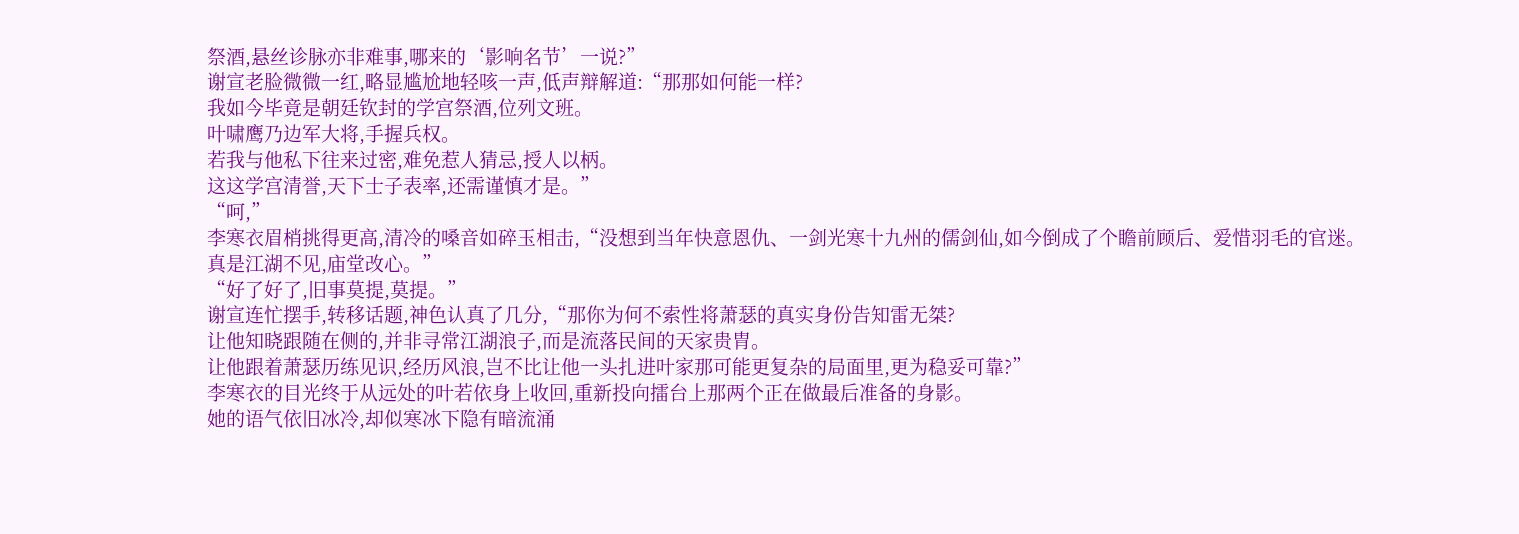祭酒,悬丝诊脉亦非难事,哪来的‘影响名节’一说?”
谢宣老脸微微一红,略显尴尬地轻咳一声,低声辩解道:“那那如何能一样?
我如今毕竟是朝廷钦封的学宫祭酒,位列文班。
叶啸鹰乃边军大将,手握兵权。
若我与他私下往来过密,难免惹人猜忌,授人以柄。
这这学宫清誉,天下士子表率,还需谨慎才是。”
“呵,”
李寒衣眉梢挑得更高,清冷的嗓音如碎玉相击,“没想到当年快意恩仇、一剑光寒十九州的儒剑仙,如今倒成了个瞻前顾后、爱惜羽毛的官迷。
真是江湖不见,庙堂改心。”
“好了好了,旧事莫提,莫提。”
谢宣连忙摆手,转移话题,神色认真了几分,“那你为何不索性将萧瑟的真实身份告知雷无桀?
让他知晓跟随在侧的,并非寻常江湖浪子,而是流落民间的天家贵胄。
让他跟着萧瑟历练见识,经历风浪,岂不比让他一头扎进叶家那可能更复杂的局面里,更为稳妥可靠?”
李寒衣的目光终于从远处的叶若依身上收回,重新投向擂台上那两个正在做最后准备的身影。
她的语气依旧冰冷,却似寒冰下隐有暗流涌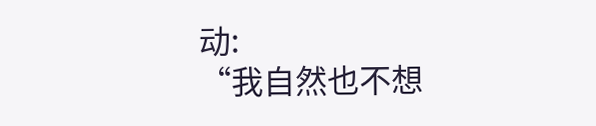动:
“我自然也不想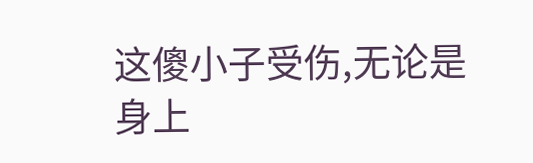这傻小子受伤,无论是身上